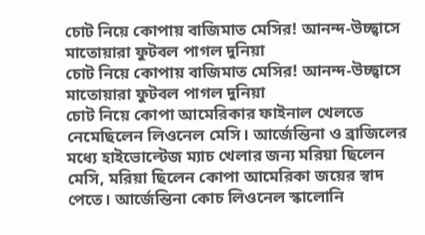চোট নিয়ে কোপায় বাজিমাত মেসির! আনন্দ-উচ্ছ্বাসে মাতোয়ারা ফুটবল পাগল দুনিয়া
চোট নিয়ে কোপায় বাজিমাত মেসির! আনন্দ-উচ্ছ্বাসে মাতোয়ারা ফুটবল পাগল দুনিয়া
চোট নিয়ে কোপা আমেরিকার ফাইনাল খেলতে নেমেছিলেন লিওনেল মেসি। আর্জেন্তিনা ও ব্রাজিলের মধ্যে হাইভোল্টেজ ম্যাচ খেলার জন্য মরিয়া ছিলেন মেসি, মরিয়া ছিলেন কোপা আমেরিকা জয়ের স্বাদ পেতে। আর্জেন্তিনা কোচ লিওনেল স্কালোনি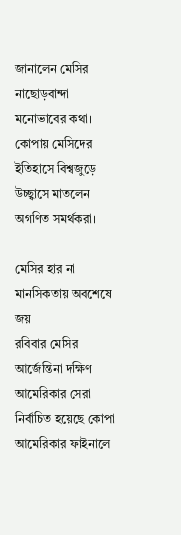জানালেন মেসির নাছোড়বান্দা মনোভাবের কথা। কোপায় মেসিদের ইতিহাসে বিশ্বজুড়ে উচ্ছ্বাসে মাতলেন অগণিত সমর্থকরা।

মেসির হার না মানসিকতায় অবশেষে জয়
রবিবার মেসির আর্জেন্তিনা দক্ষিণ আমেরিকার সেরা নির্বাচিত হয়েছে কোপা আমেরিকার ফাইনালে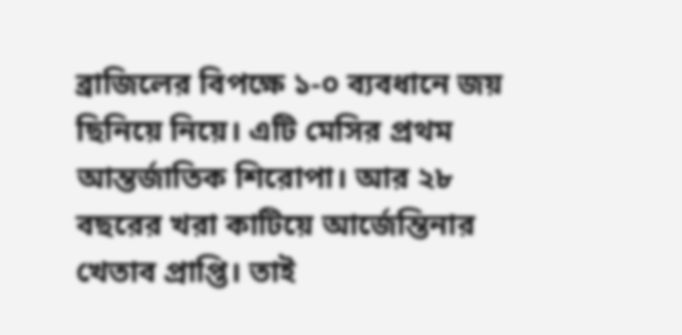ব্রাজিলের বিপক্ষে ১-০ ব্যবধানে জয় ছিনিয়ে নিয়ে। এটি মেসির প্রথম আন্তর্জাতিক শিরোপা। আর ২৮ বছরের খরা কাটিয়ে আর্জেন্তিনার খেতাব প্রাপ্তি। তাই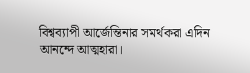বিশ্বব্যাপী আর্জেন্তিনার সমর্থকরা এদিন আনন্দে আত্মহারা।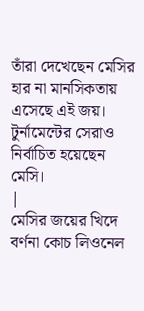তাঁরা দেখেছেন মেসির হার না মানসিকতায় এসেছে এই জয়। টুর্নামেন্টের সেরাও নির্বাচিত হয়েছেন মেসি।
|
মেসির জয়ের খিদে বর্ণনা কোচ লিওনেল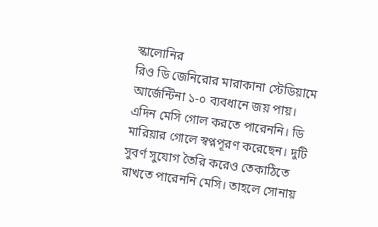স্কালোনির
রিও ডি জেনিরোর মারাকানা স্টেডিয়ামে আর্জেন্টিনা ১-০ ব্যবধানে জয় পায়। এদিন মেসি গোল করতে পারেননি। ডি মারিয়ার গোলে স্বপ্নপূরণ করেছেন। দুটি সুবর্ণ সুযোগ তৈরি করেও তেকাঠিতে রাখতে পারেননি মেসি। তাহলে সোনায়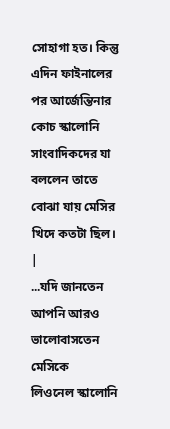সোহাগা হত। কিন্তু এদিন ফাইনালের পর আর্জেন্তিনার কোচ স্কালোনি সাংবাদিকদের যা বললেন তাতে বোঝা যায় মেসির খিদে কতটা ছিল।
|
...যদি জানতেন আপনি আরও ভালোবাসতেন মেসিকে
লিওনেল স্কালোনি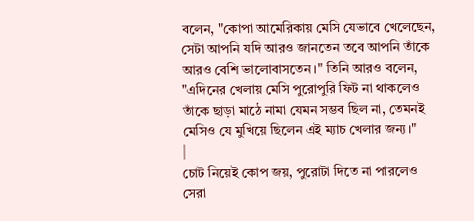বলেন, "কোপা আমেরিকায় মেসি যেভাবে খেলেছেন, সেটা আপনি যদি আরও জানতেন তবে আপনি তাঁকে আরও বেশি ভালোবাসতেন।" তিনি আরও বলেন, "এদিনের খেলায় মেসি পুরোপুরি ফিট না থাকলেও তাঁকে ছাড়া মাঠে নামা যেমন সম্ভব ছিল না, তেমনই মেসিও যে মুখিয়ে ছিলেন এই ম্যাচ খেলার জন্য।"
|
চোট নিয়েই কোপ জয়, পুরোটা দিতে না পারলেও সেরা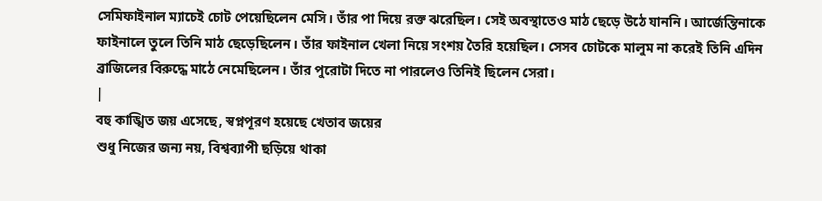সেমিফাইনাল ম্যাচেই চোট পেয়েছিলেন মেসি। তাঁর পা দিয়ে রক্ত ঝরেছিল। সেই অবস্থাতেও মাঠ ছেড়ে উঠে যাননি। আর্জেন্তিনাকে ফাইনালে তুলে তিনি মাঠ ছেড়েছিলেন। তাঁর ফাইনাল খেলা নিয়ে সংশয় তৈরি হয়েছিল। সেসব চোটকে মালুম না করেই তিনি এদিন ব্রাজিলের বিরুদ্ধে মাঠে নেমেছিলেন। তাঁর পুরোটা দিতে না পারলেও তিনিই ছিলেন সেরা।
|
বহু কাঙ্খিত জয় এসেছে, স্বপ্নপূরণ হয়েছে খেতাব জয়ের
শুধু নিজের জন্য নয়, বিশ্বব্যাপী ছড়িয়ে থাকা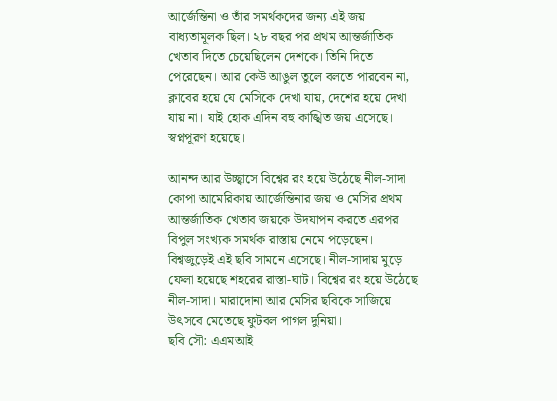আর্জেন্তিনা ও তাঁর সমর্থকদের জন্য এই জয় বাধ্যতামূলক ছিল। ২৮ বছর পর প্রথম আন্তর্জাতিক খেতাব দিতে চেয়েছিলেন দেশকে। তিনি দিতে পেরেছেন। আর কেউ আঙুল তুলে বলতে পারবেন না, ক্লাবের হয়ে যে মেসিকে দেখা যায়, দেশের হয়ে দেখা যায় না। যাই হোক এদিন বহু কাঙ্খিত জয় এসেছে। স্বপ্নপূরণ হয়েছে।

আনন্দ আর উচ্ছ্বাসে বিশ্বের রং হয়ে উঠেছে নীল-সাদা
কোপা আমেরিকায় আর্জেন্তিনার জয় ও মেসির প্রথম আন্তর্জাতিক খেতাব জয়কে উদযাপন করতে এরপর বিপুল সংখ্যক সমর্থক রাস্তায় নেমে পড়েছেন। বিশ্বজুড়েই এই ছবি সামনে এসেছে। নীল-সাদায় মুড়ে ফেলা হয়েছে শহরের রাস্তা-ঘাট। বিশ্বের রং হয়ে উঠেছে নীল-সাদা। মারাদোনা আর মেসির ছবিকে সাজিয়ে উৎসবে মেতেছে ফুটবল পাগল দুনিয়া।
ছবি সৌ: এএমআই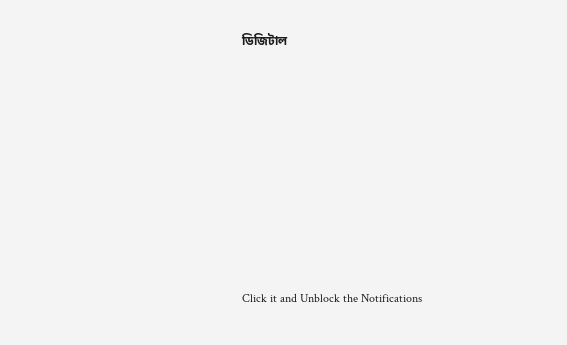ডিজিটাল












Click it and Unblock the Notifications